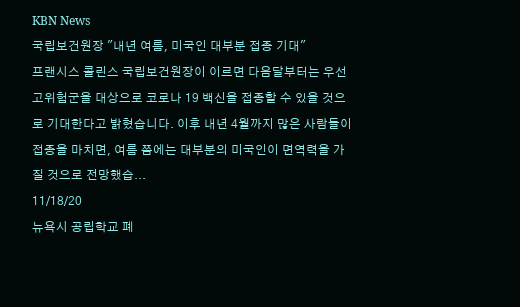KBN News
국립보건원장 "내년 여름, 미국인 대부분 접종 기대"
프랜시스 콜린스 국립보건원장이 이르면 다음달부터는 우선 고위험군을 대상으로 코로나 19 백신을 접종할 수 있을 것으로 기대한다고 밝혔습니다. 이후 내년 4월까지 많은 사람들이 접종을 마치면, 여름 쯤에는 대부분의 미국인이 면역력을 가질 것으로 전망했습...
11/18/20
뉴욕시 공립학교 폐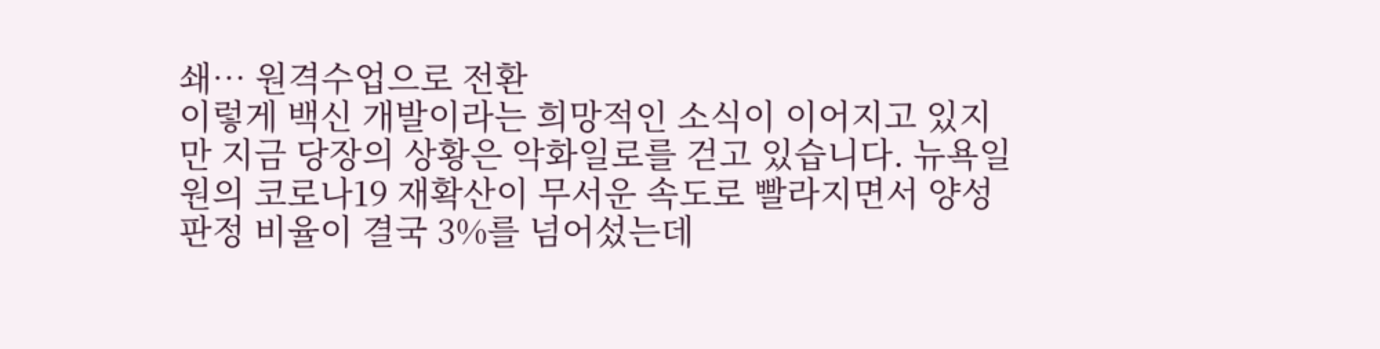쇄… 원격수업으로 전환
이렇게 백신 개발이라는 희망적인 소식이 이어지고 있지만 지금 당장의 상황은 악화일로를 걷고 있습니다. 뉴욕일원의 코로나19 재확산이 무서운 속도로 빨라지면서 양성 판정 비율이 결국 3%를 넘어섰는데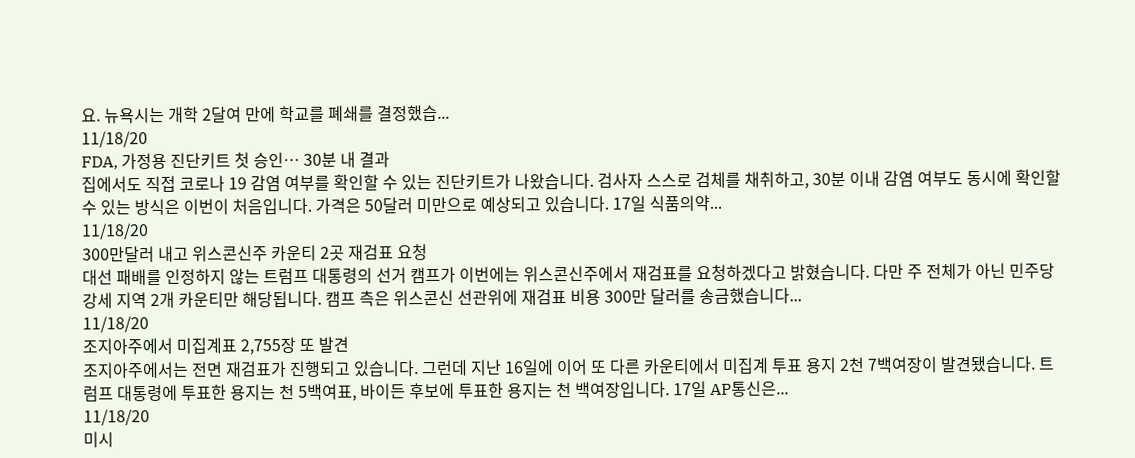요. 뉴욕시는 개학 2달여 만에 학교를 폐쇄를 결정했습...
11/18/20
FDA, 가정용 진단키트 첫 승인… 30분 내 결과
집에서도 직접 코로나 19 감염 여부를 확인할 수 있는 진단키트가 나왔습니다. 검사자 스스로 검체를 채취하고, 30분 이내 감염 여부도 동시에 확인할 수 있는 방식은 이번이 처음입니다. 가격은 50달러 미만으로 예상되고 있습니다. 17일 식품의약...
11/18/20
300만달러 내고 위스콘신주 카운티 2곳 재검표 요청
대선 패배를 인정하지 않는 트럼프 대통령의 선거 캠프가 이번에는 위스콘신주에서 재검표를 요청하겠다고 밝혔습니다. 다만 주 전체가 아닌 민주당 강세 지역 2개 카운티만 해당됩니다. 캠프 측은 위스콘신 선관위에 재검표 비용 300만 달러를 송금했습니다...
11/18/20
조지아주에서 미집계표 2,755장 또 발견
조지아주에서는 전면 재검표가 진행되고 있습니다. 그런데 지난 16일에 이어 또 다른 카운티에서 미집계 투표 용지 2천 7백여장이 발견됐습니다. 트럼프 대통령에 투표한 용지는 천 5백여표, 바이든 후보에 투표한 용지는 천 백여장입니다. 17일 AP통신은...
11/18/20
미시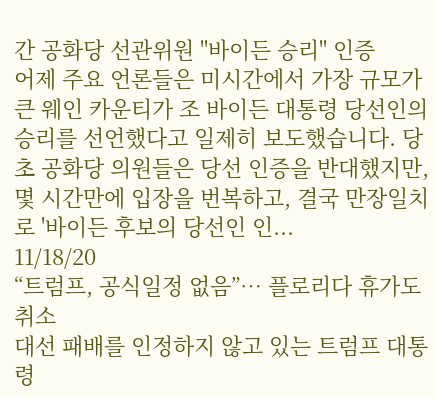간 공화당 선관위원 "바이든 승리" 인증
어제 주요 언론들은 미시간에서 가장 규모가 큰 웨인 카운티가 조 바이든 대통령 당선인의 승리를 선언했다고 일제히 보도했습니다. 당초 공화당 의원들은 당선 인증을 반대했지만, 몇 시간만에 입장을 번복하고, 결국 만장일치로 '바이든 후보의 당선인 인...
11/18/20
“트럼프, 공식일정 없음”… 플로리다 휴가도 취소
대선 패배를 인정하지 않고 있는 트럼프 대통령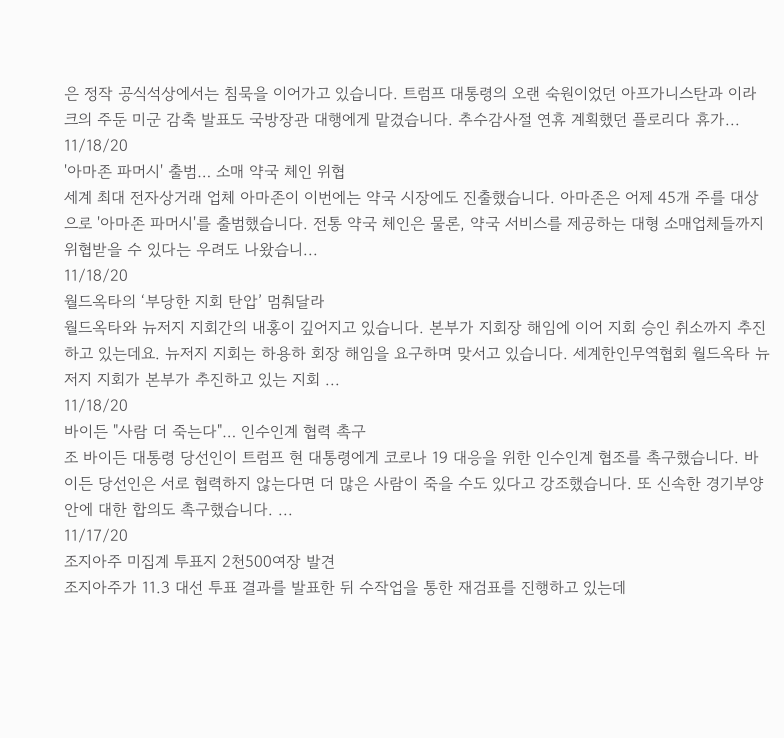은 정작 공식석상에서는 침묵을 이어가고 있습니다. 트럼프 대통령의 오랜 숙원이었던 아프가니스탄과 이라크의 주둔 미군 감축 발표도 국방장관 대행에게 맡겼습니다. 추수감사절 연휴 계획했던 플로리다 휴가...
11/18/20
'아마존 파머시' 출범… 소매 약국 체인 위협
세계 최대 전자상거래 업체 아마존이 이번에는 약국 시장에도 진출했습니다. 아마존은 어제 45개 주를 대상으로 '아마존 파머시'를 출범했습니다. 전통 약국 체인은 물론, 약국 서비스를 제공하는 대형 소매업체들까지 위협받을 수 있다는 우려도 나왔습니...
11/18/20
월드옥타의 ‘부당한 지회 탄압’ 멈춰달라
월드옥타와 뉴저지 지회간의 내홍이 깊어지고 있습니다. 본부가 지회장 해임에 이어 지회 승인 취소까지 추진하고 있는데요. 뉴저지 지회는 하용하 회장 해임을 요구하며 맞서고 있습니다. 세계한인무역협회 월드옥타 뉴저지 지회가 본부가 추진하고 있는 지회 ...
11/18/20
바이든 "사람 더 죽는다"… 인수인계 협력 촉구
조 바이든 대통령 당선인이 트럼프 현 대통령에게 코로나 19 대응을 위한 인수인계 협조를 촉구했습니다. 바이든 당선인은 서로 협력하지 않는다면 더 많은 사람이 죽을 수도 있다고 강조했습니다. 또 신속한 경기부양안에 대한 합의도 촉구했습니다. ...
11/17/20
조지아주 미집계 투표지 2천500여장 발견
조지아주가 11.3 대선 투표 결과를 발표한 뒤 수작업을 통한 재검표를 진행하고 있는데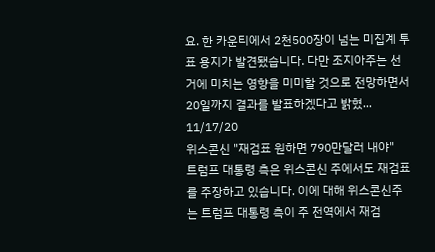요. 한 카운티에서 2천500장이 넘는 미집계 투표 용지가 발견됐습니다. 다만 조지아주는 선거에 미치는 영향을 미미할 것으로 전망하면서 20일까지 결과를 발표하겠다고 밝혔...
11/17/20
위스콘신 "재검표 원하면 790만달러 내야"
트럼프 대통령 측은 위스콘신 주에서도 재검표를 주장하고 있습니다. 이에 대해 위스콘신주는 트럼프 대통령 측이 주 전역에서 재검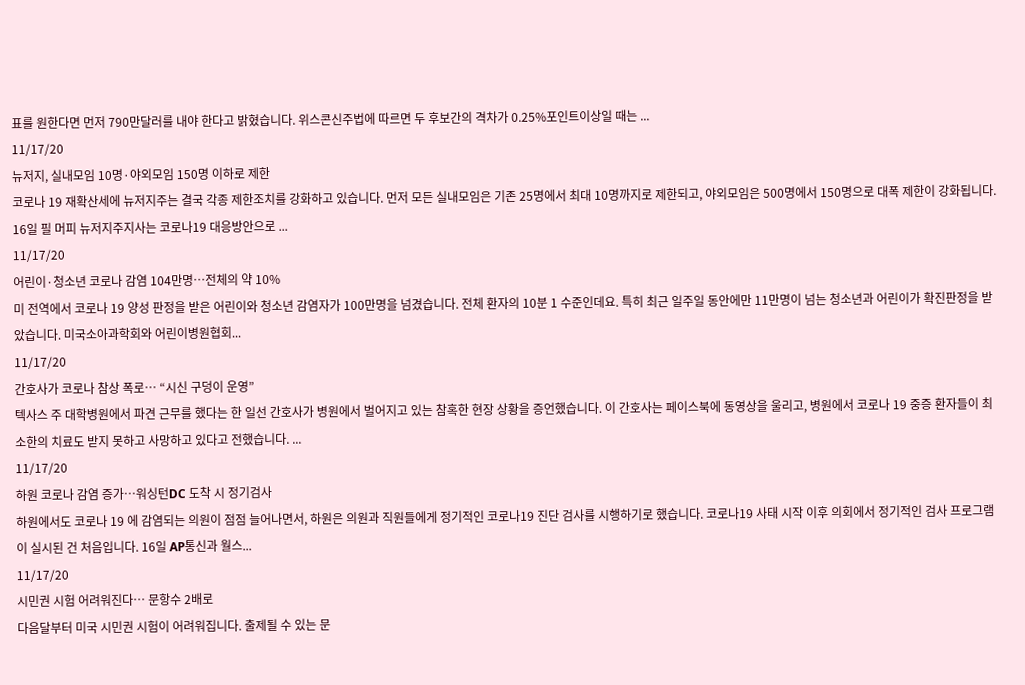표를 원한다면 먼저 790만달러를 내야 한다고 밝혔습니다. 위스콘신주법에 따르면 두 후보간의 격차가 0.25%포인트이상일 때는 ...
11/17/20
뉴저지, 실내모임 10명·야외모임 150명 이하로 제한
코로나 19 재확산세에 뉴저지주는 결국 각종 제한조치를 강화하고 있습니다. 먼저 모든 실내모임은 기존 25명에서 최대 10명까지로 제한되고, 야외모임은 500명에서 150명으로 대폭 제한이 강화됩니다. 16일 필 머피 뉴저지주지사는 코로나19 대응방안으로 ...
11/17/20
어린이·청소년 코로나 감염 104만명…전체의 약 10%
미 전역에서 코로나 19 양성 판정을 받은 어린이와 청소년 감염자가 100만명을 넘겼습니다. 전체 환자의 10분 1 수준인데요. 특히 최근 일주일 동안에만 11만명이 넘는 청소년과 어린이가 확진판정을 받았습니다. 미국소아과학회와 어린이병원협회...
11/17/20
간호사가 코로나 참상 폭로… “시신 구덩이 운영”
텍사스 주 대학병원에서 파견 근무를 했다는 한 일선 간호사가 병원에서 벌어지고 있는 참혹한 현장 상황을 증언했습니다. 이 간호사는 페이스북에 동영상을 울리고, 병원에서 코로나 19 중증 환자들이 최소한의 치료도 받지 못하고 사망하고 있다고 전했습니다. ...
11/17/20
하원 코로나 감염 증가…워싱턴DC 도착 시 정기검사
하원에서도 코로나 19 에 감염되는 의원이 점점 늘어나면서, 하원은 의원과 직원들에게 정기적인 코로나19 진단 검사를 시행하기로 했습니다. 코로나19 사태 시작 이후 의회에서 정기적인 검사 프로그램이 실시된 건 처음입니다. 16일 AP통신과 월스...
11/17/20
시민권 시험 어려워진다… 문항수 2배로
다음달부터 미국 시민권 시험이 어려워집니다. 출제될 수 있는 문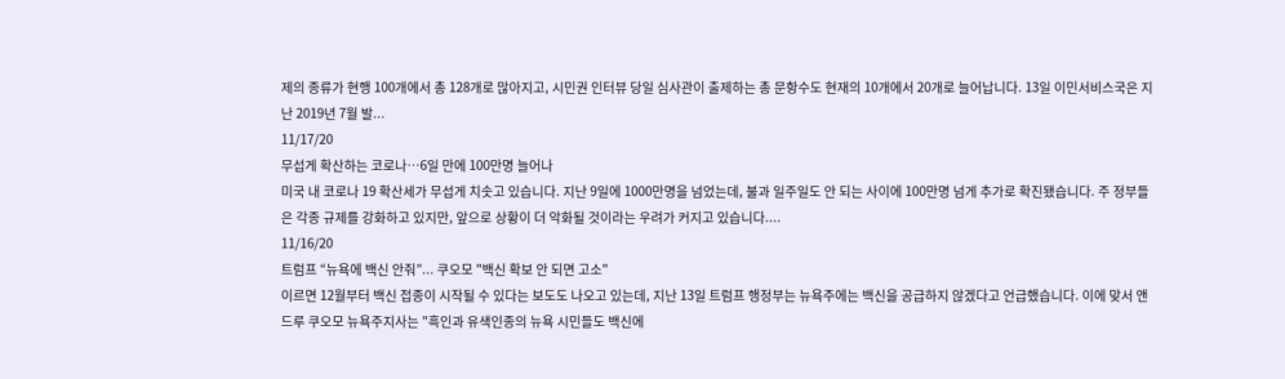제의 종류가 현행 100개에서 총 128개로 많아지고, 시민권 인터뷰 당일 심사관이 출제하는 총 문항수도 현재의 10개에서 20개로 늘어납니다. 13일 이민서비스국은 지난 2019년 7월 발...
11/17/20
무섭게 확산하는 코로나…6일 만에 100만명 늘어나
미국 내 코로나 19 확산세가 무섭게 치솟고 있습니다. 지난 9일에 1000만명을 넘었는데, 불과 일주일도 안 되는 사이에 100만명 넘게 추가로 확진됐습니다. 주 정부들은 각종 규제를 강화하고 있지만, 앞으로 상황이 더 악화될 것이라는 우려가 커지고 있습니다....
11/16/20
트럼프 “뉴욕에 백신 안줘”... 쿠오모 "백신 확보 안 되면 고소"
이르면 12월부터 백신 접종이 시작될 수 있다는 보도도 나오고 있는데, 지난 13일 트럼프 행정부는 뉴욕주에는 백신을 공급하지 않겠다고 언급했습니다. 이에 맞서 앤드루 쿠오모 뉴욕주지사는 "흑인과 유색인종의 뉴욕 시민들도 백신에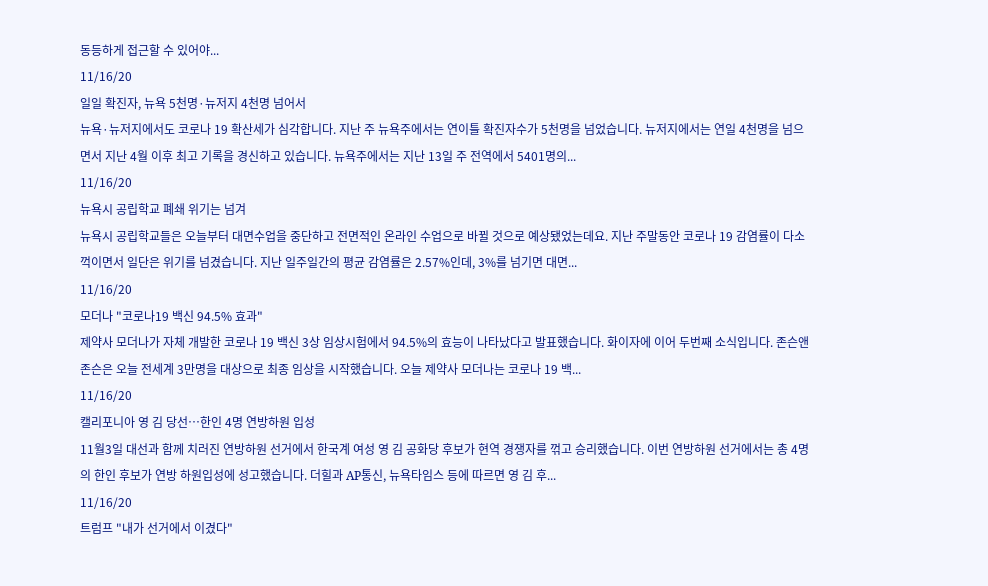동등하게 접근할 수 있어야...
11/16/20
일일 확진자, 뉴욕 5천명·뉴저지 4천명 넘어서
뉴욕·뉴저지에서도 코로나 19 확산세가 심각합니다. 지난 주 뉴욕주에서는 연이틀 확진자수가 5천명을 넘었습니다. 뉴저지에서는 연일 4천명을 넘으면서 지난 4월 이후 최고 기록을 경신하고 있습니다. 뉴욕주에서는 지난 13일 주 전역에서 5401명의...
11/16/20
뉴욕시 공립학교 폐쇄 위기는 넘겨
뉴욕시 공립학교들은 오늘부터 대면수업을 중단하고 전면적인 온라인 수업으로 바뀔 것으로 예상됐었는데요. 지난 주말동안 코로나 19 감염률이 다소 꺽이면서 일단은 위기를 넘겼습니다. 지난 일주일간의 평균 감염률은 2.57%인데, 3%를 넘기면 대면...
11/16/20
모더나 "코로나19 백신 94.5% 효과"
제약사 모더나가 자체 개발한 코로나 19 백신 3상 임상시험에서 94.5%의 효능이 나타났다고 발표했습니다. 화이자에 이어 두번째 소식입니다. 존슨앤 존슨은 오늘 전세계 3만명을 대상으로 최종 임상을 시작했습니다. 오늘 제약사 모더나는 코로나 19 백...
11/16/20
캘리포니아 영 김 당선…한인 4명 연방하원 입성
11월3일 대선과 함께 치러진 연방하원 선거에서 한국계 여성 영 김 공화당 후보가 현역 경쟁자를 꺾고 승리했습니다. 이번 연방하원 선거에서는 총 4명의 한인 후보가 연방 하원입성에 성고했습니다. 더힐과 AP통신, 뉴욕타임스 등에 따르면 영 김 후...
11/16/20
트럼프 "내가 선거에서 이겼다"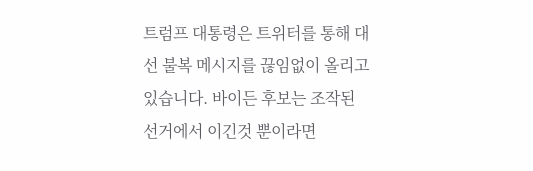트럼프 대통령은 트위터를 통해 대선 불복 메시지를 끊임없이 올리고 있습니다. 바이든 후보는 조작된 선거에서 이긴것 뿐이라면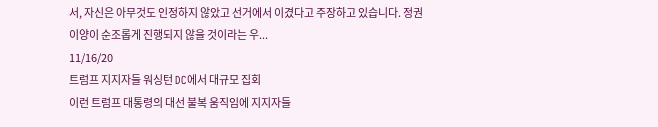서, 자신은 아무것도 인정하지 않았고 선거에서 이겼다고 주장하고 있습니다. 정권 이양이 순조롭게 진행되지 않을 것이라는 우...
11/16/20
트럼프 지지자들 워싱턴 DC에서 대규모 집회
이런 트럼프 대통령의 대선 불복 움직임에 지지자들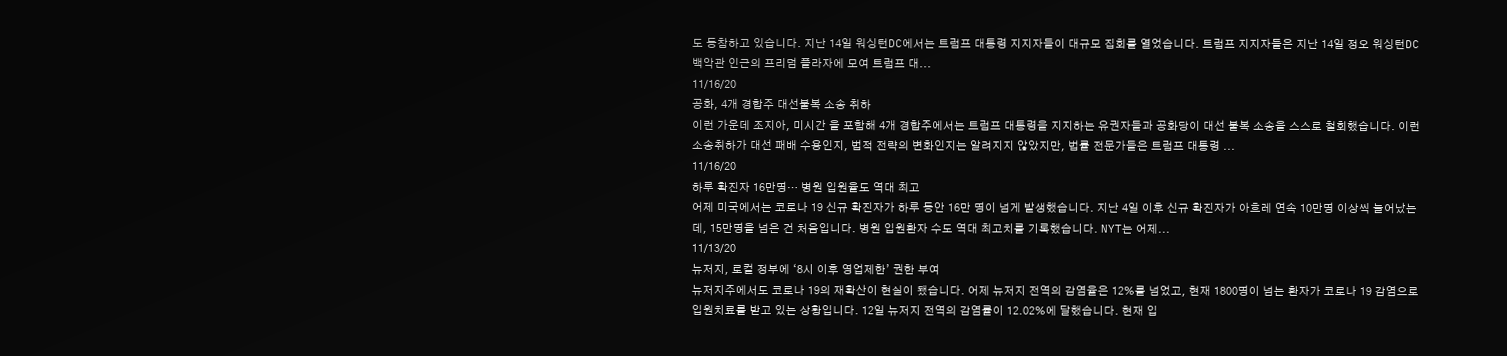도 동참하고 있습니다. 지난 14일 워싱턴DC에서는 트럼프 대통령 지지자들이 대규모 집회를 열었습니다. 트럼프 지지자들은 지난 14일 정오 워싱턴DC 백악관 인근의 프리덤 플라자에 모여 트럼프 대...
11/16/20
공화, 4개 경합주 대선불복 소송 취하
이런 가운데 조지아, 미시간 을 포함해 4개 경합주에서는 트럼프 대통령을 지지하는 유권자들과 공화당이 대선 불복 소송을 스스로 철회했습니다. 이런 소송취하가 대선 패배 수용인지, 법적 전략의 변화인지는 알려지지 않았지만, 법률 전문가들은 트럼프 대통령 ...
11/16/20
하루 확진자 16만명… 병원 입원율도 역대 최고
어제 미국에서는 코로나 19 신규 확진자가 하루 동안 16만 명이 넘게 발생했습니다. 지난 4일 이후 신규 확진자가 아흐레 연속 10만명 이상씩 늘어났는데, 15만명을 넘은 건 처음입니다. 병원 입원환자 수도 역대 최고치를 기록했습니다. NYT는 어제...
11/13/20
뉴저지, 로컬 정부에 ‘8시 이후 영업제한’ 권한 부여
뉴저지주에서도 코로나 19의 재확산이 현실이 됐습니다. 어제 뉴저지 전역의 감염율은 12%를 넘었고, 현재 1800명이 넘는 환자가 코로나 19 감염으로 입원치료를 받고 있는 상황입니다. 12일 뉴저지 전역의 감염률이 12.02%에 달했습니다. 현재 입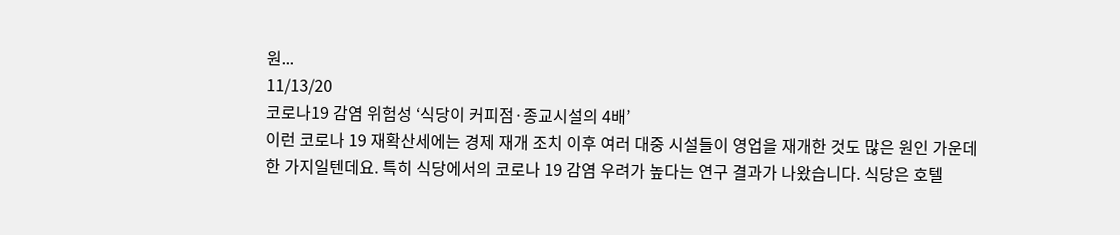원...
11/13/20
코로나19 감염 위험성 ‘식당이 커피점·종교시설의 4배’
이런 코로나 19 재확산세에는 경제 재개 조치 이후 여러 대중 시설들이 영업을 재개한 것도 많은 원인 가운데 한 가지일텐데요. 특히 식당에서의 코로나 19 감염 우려가 높다는 연구 결과가 나왔습니다. 식당은 호텔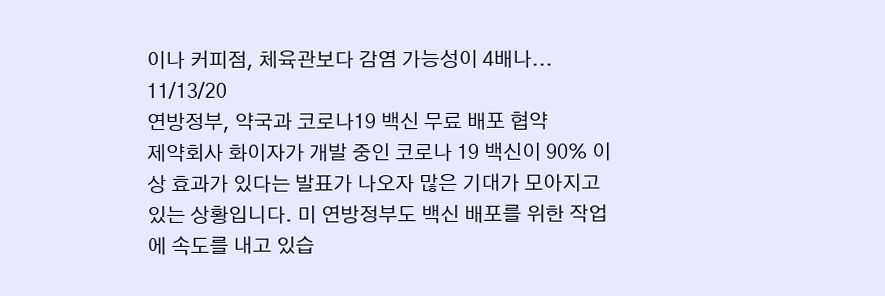이나 커피점, 체육관보다 감염 가능성이 4배나...
11/13/20
연방정부, 약국과 코로나19 백신 무료 배포 협약
제약회사 화이자가 개발 중인 코로나 19 백신이 90% 이상 효과가 있다는 발표가 나오자 많은 기대가 모아지고 있는 상황입니다. 미 연방정부도 백신 배포를 위한 작업에 속도를 내고 있습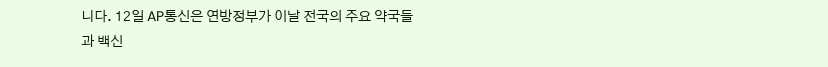니다. 12일 AP통신은 연방정부가 이날 전국의 주요 약국들과 백신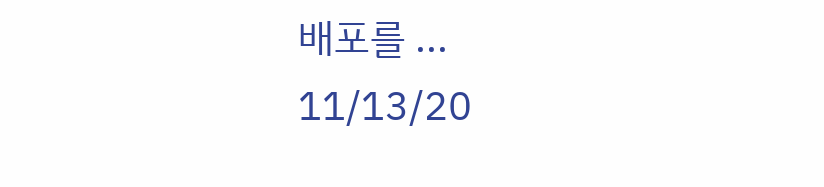배포를 ...
11/13/20